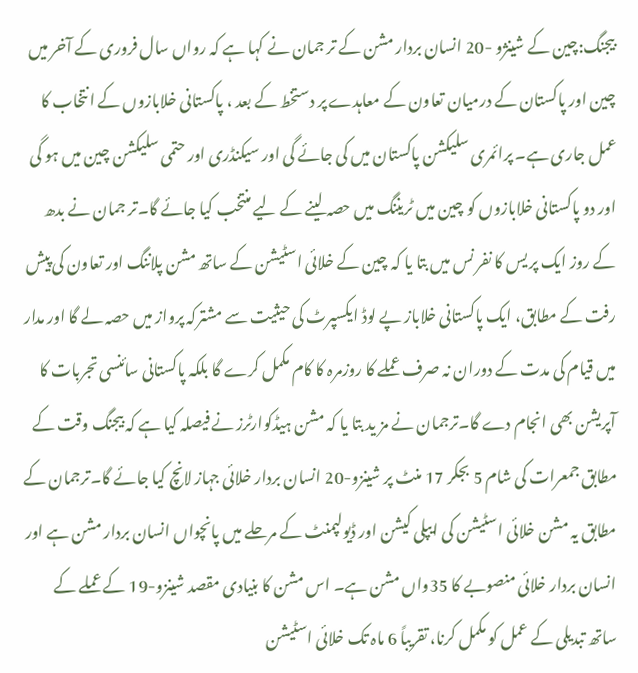بیجنگ:چین کے شینژو -20 انسان بردار مشن کے تر جمان نے کہا ہے کہ رواں سال فروری کے آخر میں چین اور پاکستان کے درمیان تعاون کے معاہدے پر دستخط کے بعد ، پاکستانی خلابازوں کے انتخاب کا عمل جاری ہے۔ پرائمری سلیکشن پاکستان میں کی جائے گی اور سیکنڈری اور حتمی سلیکشن چین میں ہو گی اور دو پاکستانی خلابازوں کو چین میں ٹریننگ میں حصہ لینے کے لیے منتخب کیا جائے گا۔تر جمان نے بدھ کے روز ایک پر یس کا نفر نس میں بتا یا کہ چین کے خلائی اسٹیشن کے ساتھ مشن پلاننگ اور تعاون کی پیش رفت کے مطابق، ایک پاکستانی خلاباز پے لوڈ ایکسپرٹ کی حیثیت سے مشترکہ پرواز میں حصہ لے گا اور مدار میں قیام کی مدت کے دوران نہ صرف عملے کا روزمرہ کا کام مکمل کرے گا بلکہ پاکستانی سائنسی تجربات کا آپریشن بھی انجام دے گا۔ترجمان نے مز ید بتا یا کہ مشن ہیڈکوارٹرز نے فیصلہ کیا ہے کہ بیجنگ وقت کے مطابق جمعرات کی شام 5 بجکر 17 منٹ پر شینزو-20 انسان بردار خلائی جہاز لانچ کیا جائے گا۔ترجمان کے مطابق یہ مشن خلائی اسٹیشن کی ایپلی کیشن اور ڈیولپمنٹ کے مرحلے میں پانچواں انسان بردار مشن ہے اور انسان بردار خلائی منصوبے کا 35واں مشن ہے۔ اس مشن کا بنیادی مقصد شینزو-19 کے عملے کے ساتھ تبدیلی کے عمل کو مکمل کرنا، تقریباً 6 ماہ تک خلائی اسٹیشن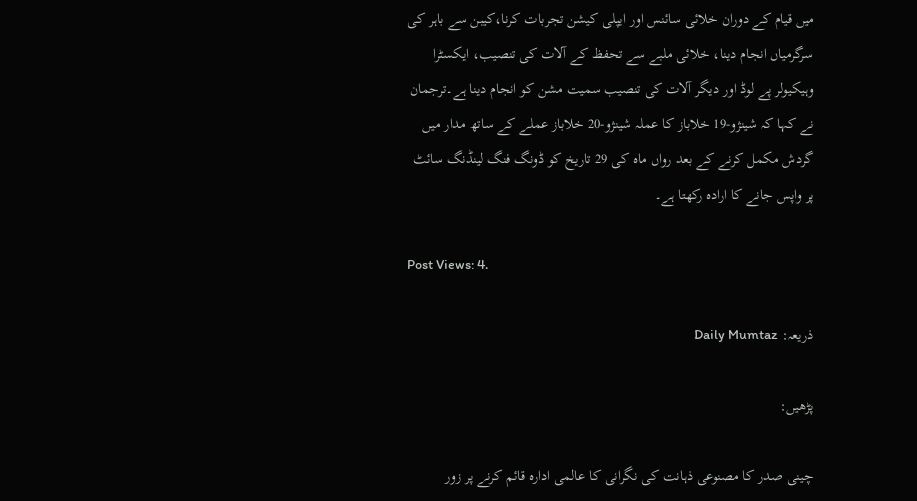میں قیام کے دوران خلائی سائنس اور ایپلی کیشن تجربات کرنا،کیبن سے باہر کی سرگرمیاں انجام دینا، خلائی ملبے سے تحفظ کے آلات کی تنصیب، ایکسٹرا وہیکیولر پے لوڈ اور دیگر آلات کی تنصیب سمیت مشن کو انجام دینا ہے۔ترجمان نے کہا کہ شینژو-19 خلاباز کا عملہ شینژو-20 خلاباز عملے کے ساتھ مدار میں گردش مکمل کرنے کے بعد رواں ماہ کی 29 تاریخ کو ڈونگ فنگ لینڈنگ سائٹ پر واپس جانے کا ارادہ رکھتا ہے۔

Post Views: 4.

ذریعہ: Daily Mumtaz

پڑھیں:

چینی صدر کا مصنوعی ذہانت کی نگرانی کا عالمی ادارہ قائم کرنے پر زور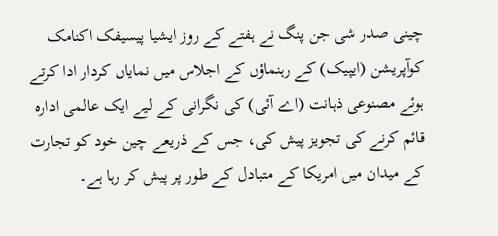چینی صدر شی جن پنگ نے ہفتے کے روز ایشیا پیسیفک اکنامک کوآپریشن (ایپیک) کے رہنماؤں کے اجلاس میں نمایاں کردار ادا کرتے ہوئے مصنوعی ذہانت (اے آئی) کی نگرانی کے لیے ایک عالمی ادارہ قائم کرنے کی تجویز پیش کی، جس کے ذریعے چین خود کو تجارت کے میدان میں امریکا کے متبادل کے طور پر پیش کر رہا ہے۔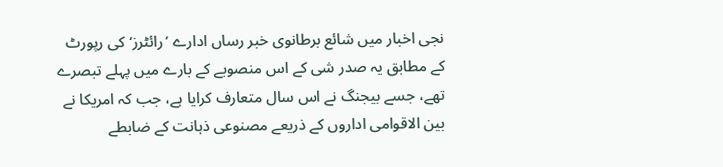نجی اخبار میں شائع برطانوی خبر رساں ادارے ’رائٹرز‘ کی رپورٹ کے مطابق یہ صدر شی کے اس منصوبے کے بارے میں پہلے تبصرے تھے، جسے بیجنگ نے اس سال متعارف کرایا ہے، جب کہ امریکا نے بین الاقوامی اداروں کے ذریعے مصنوعی ذہانت کے ضابطے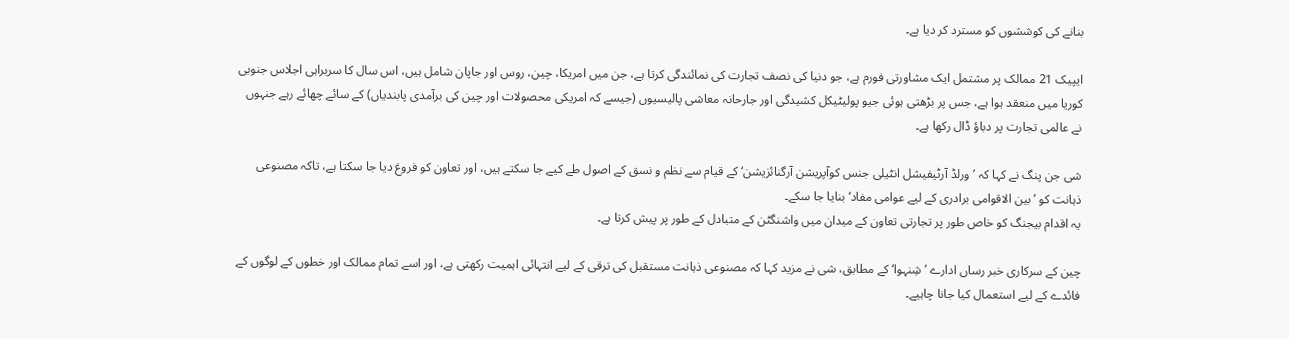بنانے کی کوششوں کو مسترد کر دیا ہے۔

ایپیک 21 ممالک پر مشتمل ایک مشاورتی فورم ہے، جو دنیا کی نصف تجارت کی نمائندگی کرتا ہے، جن میں امریکا، چین، روس اور جاپان شامل ہیں، اس سال کا سربراہی اجلاس جنوبی کوریا میں منعقد ہوا ہے، جس پر بڑھتی ہوئی جیو پولیٹیکل کشیدگی اور جارحانہ معاشی پالیسیوں (جیسے کہ امریکی محصولات اور چین کی برآمدی پابندیاں) کے سائے چھائے رہے جنہوں نے عالمی تجارت پر دباؤ ڈال رکھا ہے۔

شی جن پنگ نے کہا کہ ’ورلڈ آرٹیفیشل انٹیلی جنس کوآپریشن آرگنائزیشن‘ کے قیام سے نظم و نسق کے اصول طے کیے جا سکتے ہیں، اور تعاون کو فروغ دیا جا سکتا ہے، تاکہ مصنوعی ذہانت کو ’بین الاقوامی برادری کے لیے عوامی مفاد‘ بنایا جا سکے۔
یہ اقدام بیجنگ کو خاص طور پر تجارتی تعاون کے میدان میں واشنگٹن کے متبادل کے طور پر پیش کرتا ہے۔

چین کے سرکاری خبر رساں ادارے ’شِنہوا‘ کے مطابق، شی نے مزید کہا کہ مصنوعی ذہانت مستقبل کی ترقی کے لیے انتہائی اہمیت رکھتی ہے، اور اسے تمام ممالک اور خطوں کے لوگوں کے فائدے کے لیے استعمال کیا جانا چاہیے۔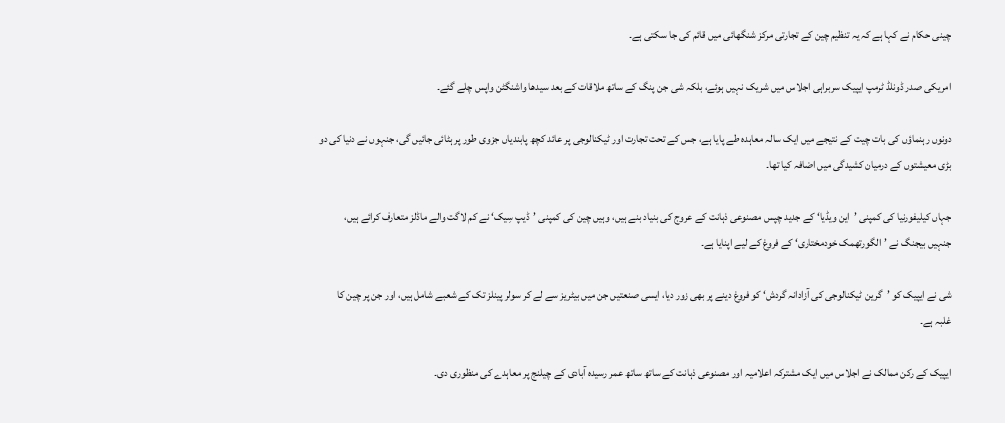چینی حکام نے کہا ہے کہ یہ تنظیم چین کے تجارتی مرکز شنگھائی میں قائم کی جا سکتی ہے۔

امریکی صدر ڈونلڈ ٹرمپ ایپیک سربراہی اجلاس میں شریک نہیں ہوئے، بلکہ شی جن پنگ کے ساتھ ملاقات کے بعد سیدھا واشنگٹن واپس چلے گئے۔

دونوں رہنماؤں کی بات چیت کے نتیجے میں ایک سالہ معاہدہ طے پایا ہے، جس کے تحت تجارت اور ٹیکنالوجی پر عائد کچھ پابندیاں جزوی طور پر ہٹائی جائیں گی، جنہوں نے دنیا کی دو بڑی معیشتوں کے درمیان کشیدگی میں اضافہ کیا تھا۔

جہاں کیلیفورنیا کی کمپنی ’این ویڈیا‘ کے جدید چپس مصنوعی ذہانت کے عروج کی بنیاد بنے ہیں، وہیں چین کی کمپنی ’ڈیپ سِیک‘ نے کم لاگت والے ماڈلز متعارف کرائے ہیں، جنہیں بیجنگ نے ’الگورتھمک خودمختاری‘ کے فروغ کے لیے اپنایا ہے۔

شی نے ایپیک کو ’گرین ٹیکنالوجی کی آزادانہ گردش‘ کو فروغ دینے پر بھی زور دیا، ایسی صنعتیں جن میں بیٹریز سے لے کر سولر پینلز تک کے شعبے شامل ہیں، اور جن پر چین کا غلبہ ہے۔

ایپیک کے رکن ممالک نے اجلاس میں ایک مشترکہ اعلامیہ اور مصنوعی ذہانت کے ساتھ ساتھ عمر رسیدہ آبادی کے چیلنج پر معاہدے کی منظوری دی۔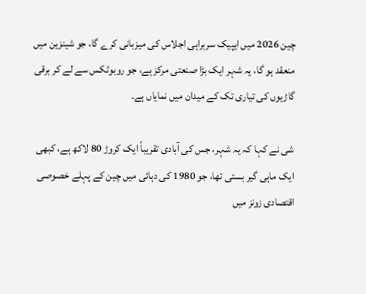چین 2026 میں ایپیک سربراہی اجلاس کی میزبانی کرے گا، جو شینزین میں منعقد ہو گا، یہ شہر ایک بڑا صنعتی مرکز ہے، جو روبوٹکس سے لے کر برقی گاڑیوں کی تیاری تک کے میدان میں نمایاں ہے۔

شی نے کہا کہ یہ شہر، جس کی آبادی تقریباً ایک کروڑ 80 لاکھ ہے، کبھی ایک ماہی گیر بستی تھا، جو 1980 کی دہائی میں چین کے پہلے خصوصی اقتصادی زونز میں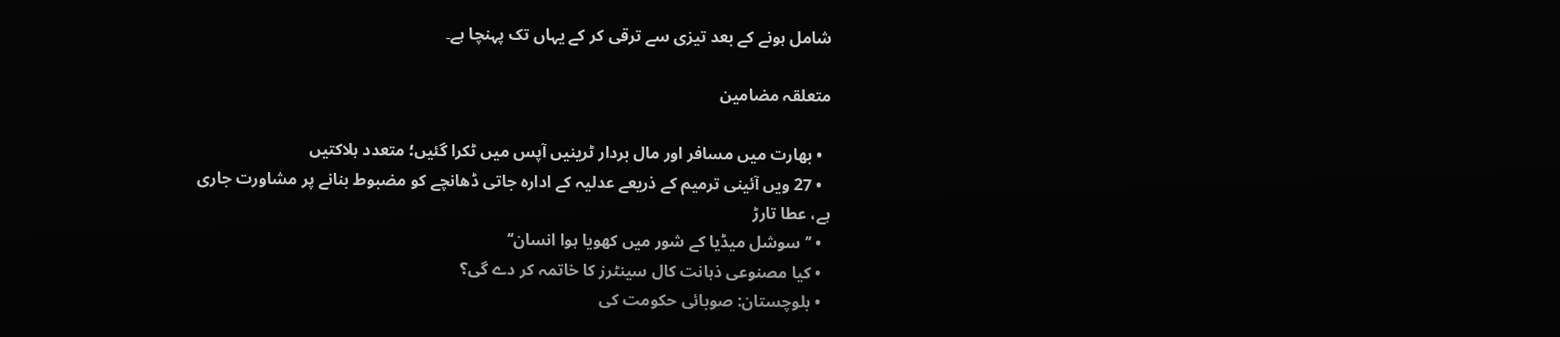شامل ہونے کے بعد تیزی سے ترقی کر کے یہاں تک پہنچا ہے۔

متعلقہ مضامین

  • بھارت میں مسافر اور مال بردار ٹرینیں آپس میں ٹکرا گئیں؛ متعدد ہلاکتیں
  • 27 ویں آئینی ترمیم کے ذریعے عدلیہ کے ادارہ جاتی ڈھانچے کو مضبوط بنانے پر مشاورت جاری ہے، عطا تارڑ
  • ’’سوشل میڈیا کے شور میں کھویا ہوا انسان‘‘
  • کیا مصنوعی ذہانت کال سینٹرز کا خاتمہ کر دے گی؟
  • بلوچستان: صوبائی حکومت کی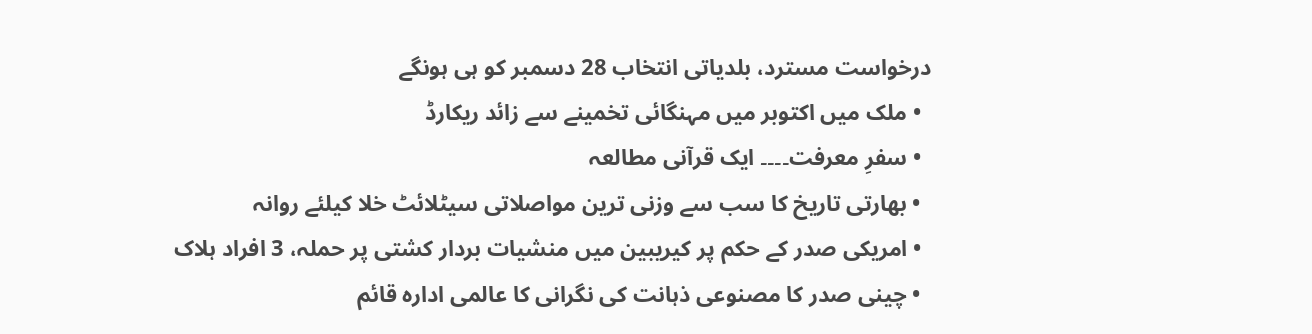درخواست مسترد، بلدیاتی انتخاب 28 دسمبر کو ہی ہونگے
  • ملک میں اکتوبر میں مہنگائی تخمینے سے زائد ریکارڈ
  • سفرِ معرفت۔۔۔۔ ایک قرآنی مطالعہ
  • بھارتی تاریخ کا سب سے وزنی ترین مواصلاتی سیٹلائٹ خلا کیلئے روانہ
  • امریکی صدر کے حکم پر کیریبین میں منشیات بردار کشتی پر حملہ، 3 افراد ہلاک
  • چینی صدر کا مصنوعی ذہانت کی نگرانی کا عالمی ادارہ قائم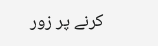کرنے پر زور